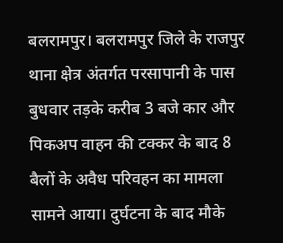बलरामपुर। बलरामपुर जिले के राजपुर थाना क्षेत्र अंतर्गत परसापानी के पास बुधवार तड़के करीब 3 बजे कार और पिकअप वाहन की टक्कर के बाद 8 बैलों के अवैध परिवहन का मामला सामने आया। दुर्घटना के बाद मौके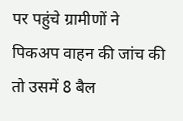पर पहुंचे ग्रामीणों ने पिकअप वाहन की जांच की तो उसमें 8 बैल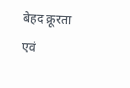बेहद क्रूरता एवं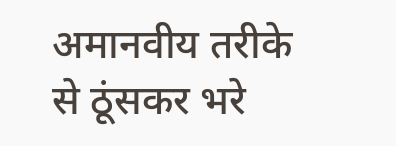अमानवीय तरीके से ठूंसकर भरे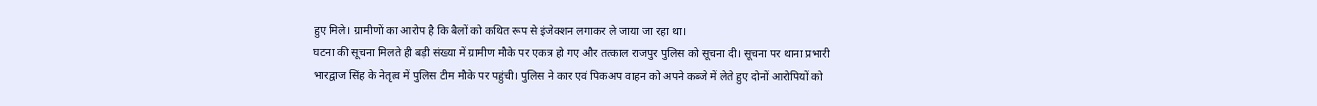हुए मिले। ग्रामीणों का आरोप है कि बैलों को कथित रूप से इंजेक्शन लगाकर ले जाया जा रहा था।
घटना की सूचना मिलते ही बड़ी संख्या में ग्रामीण मौके पर एकत्र हो गए और तत्काल राजपुर पुलिस को सूचना दी। सूचना पर थाना प्रभारी भारद्वाज सिंह के नेतृत्व में पुलिस टीम मौके पर पहुंची। पुलिस ने कार एवं पिकअप वाहन को अपने कब्जे में लेते हुए दोनों आरोपियों को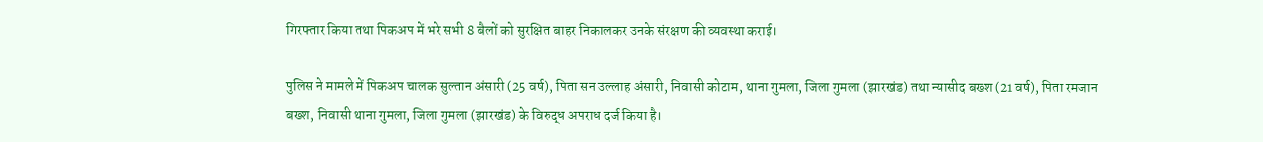गिरफ्तार किया तथा पिकअप में भरे सभी 8 बैलों को सुरक्षित बाहर निकालकर उनके संरक्षण की व्यवस्था कराई।

पुलिस ने मामले में पिकअप चालक सुल्तान अंसारी (25 वर्ष), पिता सन उल्लाह अंसारी, निवासी कोटाम, थाना गुमला, जिला गुमला (झारखंड) तथा न्यासीद बख्श (21 वर्ष), पिता रमजान बख्श, निवासी थाना गुमला, जिला गुमला (झारखंड) के विरुद्ध अपराध दर्ज किया है।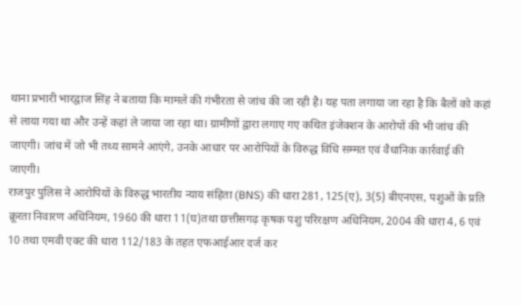थाना प्रभारी भारद्वाज सिंह ने बताया कि मामले की गंभीरता से जांच की जा रही है। यह पता लगाया जा रहा है कि बैलों को कहां से लाया गया था और उन्हें कहां ले जाया जा रहा था। ग्रामीणों द्वारा लगाए गए कथित इंजेक्शन के आरोपों की भी जांच की जाएगी। जांच में जो भी तथ्य सामने आएंगे, उनके आधार पर आरोपियों के विरुद्ध विधि सम्मत एवं वैधानिक कार्रवाई की जाएगी।
राजपुर पुलिस ने आरोपियों के विरुद्ध भारतीय न्याय संहिता (BNS) की धारा 281, 125(ए), 3(5) बीएनएस, पशुओं के प्रति क्रूरता निवारण अधिनियम, 1960 की धारा 11(घ)तथा छत्तीसगढ़ कृषक पशु परिरक्षण अधिनियम, 2004 की धारा 4, 6 एवं 10 तथा एमवी एक्ट की धारा 112/183 के तहत एफआईआर दर्ज कर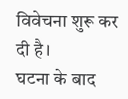विवेचना शुरू कर दी है।
घटना के बाद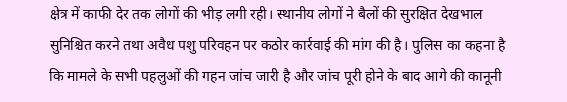क्षेत्र में काफी देर तक लोगों की भीड़ लगी रही। स्थानीय लोगों ने बैलों की सुरक्षित देखभाल सुनिश्चित करने तथा अवैध पशु परिवहन पर कठोर कार्रवाई की मांग की है। पुलिस का कहना है कि मामले के सभी पहलुओं की गहन जांच जारी है और जांच पूरी होने के बाद आगे की कानूनी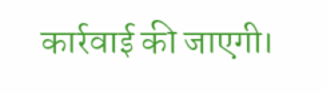कार्रवाई की जाएगी।